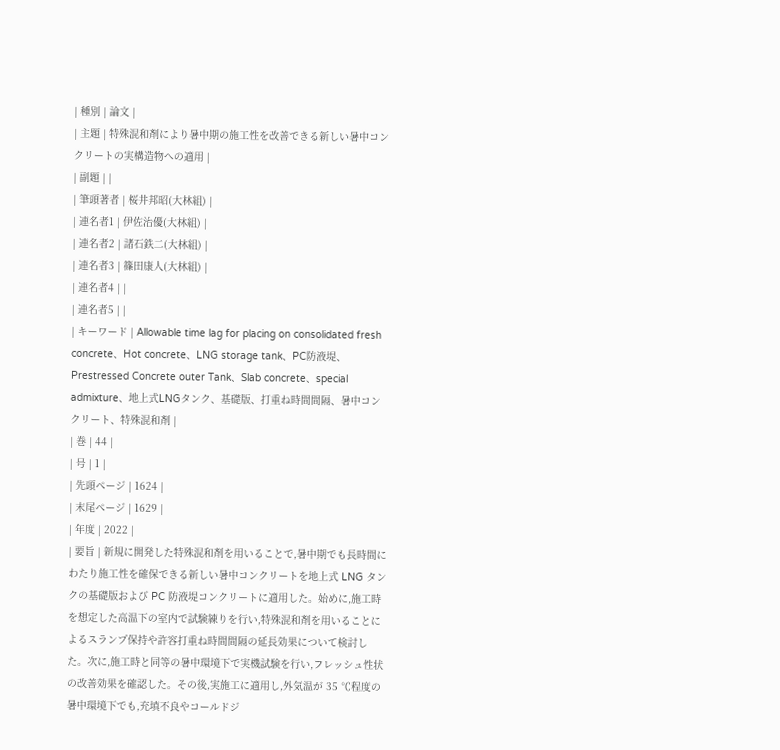| 種別 | 論文 |
| 主題 | 特殊混和剤により暑中期の施工性を改善できる新しい暑中コンクリートの実構造物への適用 |
| 副題 | |
| 筆頭著者 | 桜井邦昭(大林組) |
| 連名者1 | 伊佐治優(大林組) |
| 連名者2 | 諸石鉄二(大林組) |
| 連名者3 | 篠田康人(大林組) |
| 連名者4 | |
| 連名者5 | |
| キーワード | Allowable time lag for placing on consolidated fresh concrete、Hot concrete、LNG storage tank、PC防液堤、Prestressed Concrete outer Tank、Slab concrete、special admixture、地上式LNGタンク、基礎版、打重ね時間間隔、暑中コンクリート、特殊混和剤 |
| 巻 | 44 |
| 号 | 1 |
| 先頭ページ | 1624 |
| 末尾ページ | 1629 |
| 年度 | 2022 |
| 要旨 | 新規に開発した特殊混和剤を用いることで,暑中期でも長時間にわたり施工性を確保できる新しい暑中コンクリートを地上式 LNG タンクの基礎版および PC 防液堤コンクリートに適用した。始めに,施工時を想定した高温下の室内で試験練りを行い,特殊混和剤を用いることによるスランプ保持や許容打重ね時間間隔の延長効果について検討した。次に,施工時と同等の暑中環境下で実機試験を行い,フレッシュ性状の改善効果を確認した。その後,実施工に適用し,外気温が 35 ℃程度の暑中環境下でも,充填不良やコールドジ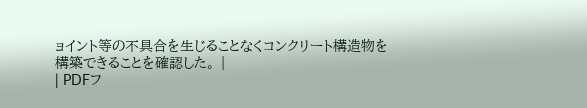ョイント等の不具合を生じることなくコンクリート構造物を構築できることを確認した。 |
| PDFフ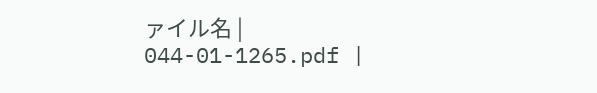ァイル名 | 044-01-1265.pdf |